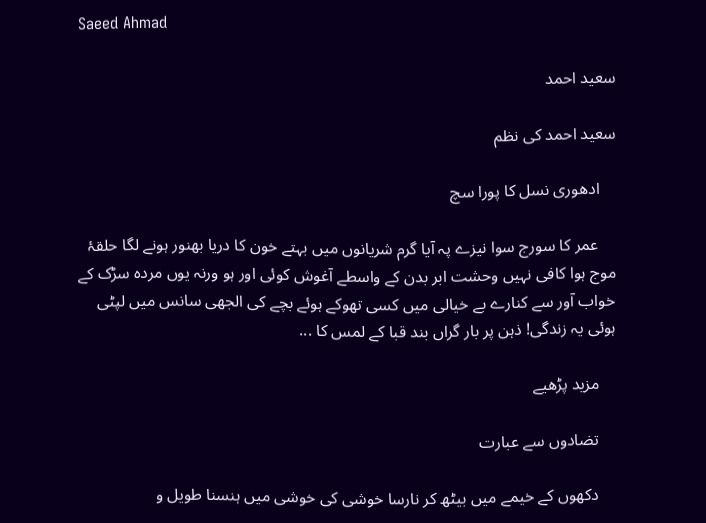Saeed Ahmad

سعید احمد

سعید احمد کی نظم

    ادھوری نسل کا پورا سچ

    عمر کا سورج سوا نیزے پہ آیا گرم شریانوں میں بہتے خون کا دریا بھنور ہونے لگا حلقۂ موج ہوا کافی نہیں وحشت ابر بدن کے واسطے آغوش کوئی اور ہو ورنہ یوں مردہ سڑک کے خواب آور سے کنارے بے خیالی میں کسی تھوکے ہوئے بچے کی الجھی سانس میں لپٹی ہوئی یہ زندگی! ذہن پر بار گراں بند قبا کے لمس کا ...

    مزید پڑھیے

    تضادوں سے عبارت

    دکھوں کے خیمے میں بیٹھ کر نارسا خوشی کی خوشی میں ہنسنا طویل و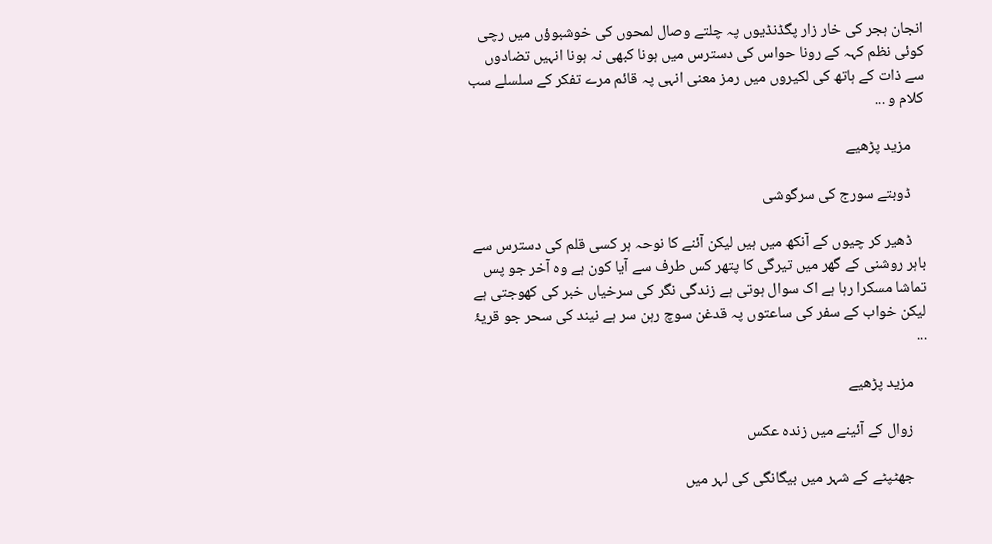انجان ہجر کی خار زار پگڈنڈیوں پہ چلتے وصال لمحوں کی خوشبوؤں میں رچی کوئی نظم کہہ کے رونا حواس کی دسترس میں ہونا کبھی نہ ہونا انہیں تضادوں سے ذات کے ہاتھ کی لکیروں میں رمز معنی انہی پہ قائم مرے تفکر کے سلسلے سب کلام و ...

    مزید پڑھیے

    ڈوبتے سورج کی سرگوشی

    ڈھیر کر چیوں کے آنکھ میں ہیں لیکن آئنے کا نوحہ ہر کسی قلم کی دسترس سے باہر روشنی کے گھر میں تیرگی کا پتھر کس طرف سے آیا کون ہے وہ آخر جو پس تماشا مسکرا رہا ہے اک سوال ہوتی ہے زندگی نگر کی سرخیاں خبر کی کھوجتی ہے لیکن خواب کے سفر کی ساعتوں پہ قدغن سوچ رہن سر ہے نیند کی سحر جو قریۂ ...

    مزید پڑھیے

    زوال کے آئینے میں زندہ عکس

    جھٹپٹے کے شہر میں بیگانگی کی لہر میں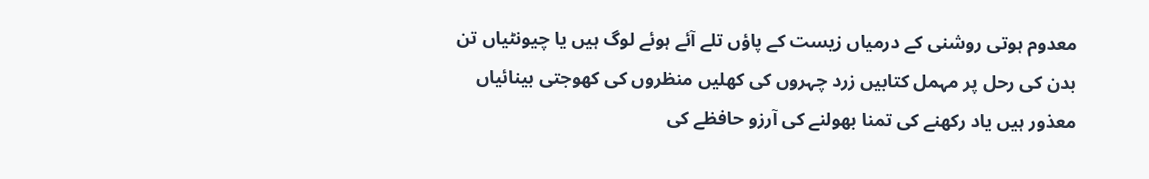معدوم ہوتی روشنی کے درمیاں زیست کے پاؤں تلے آئے ہوئے لوگ ہیں یا چیونٹیاں تن بدن کی رحل پر مہمل کتابیں زرد چہروں کی کھلیں منظروں کی کھوجتی بینائیاں معذور ہیں یاد رکھنے کی تمنا بھولنے کی آرزو حافظے کی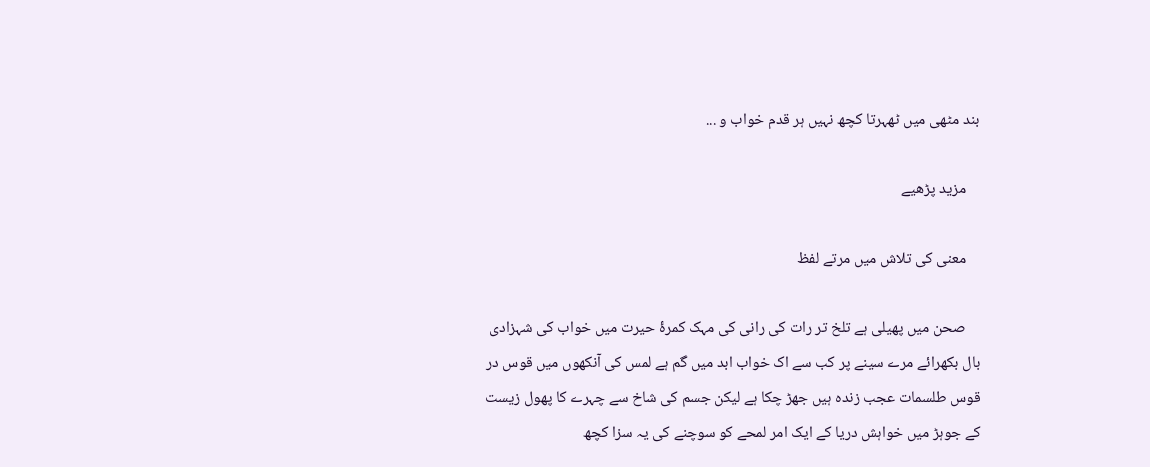بند مٹھی میں ٹھہرتا کچھ نہیں ہر قدم خواب و ...

    مزید پڑھیے

    معنی کی تلاش میں مرتے لفظ

    صحن میں پھیلی ہے تلخ تر رات کی رانی کی مہک کمرۂ حیرت میں خواب کی شہزادی بال بکھرائے مرے سینے پر کب سے اک خواب ابد میں گم ہے لمس کی آنکھوں میں قوس در قوس طلسمات عجب زندہ ہیں جھڑ چکا ہے لیکن جسم کی شاخ سے چہرے کا پھول زیست کے جوہڑ میں خواہش دریا کے ایک امر لمحے کو سوچنے کی یہ سزا کچھ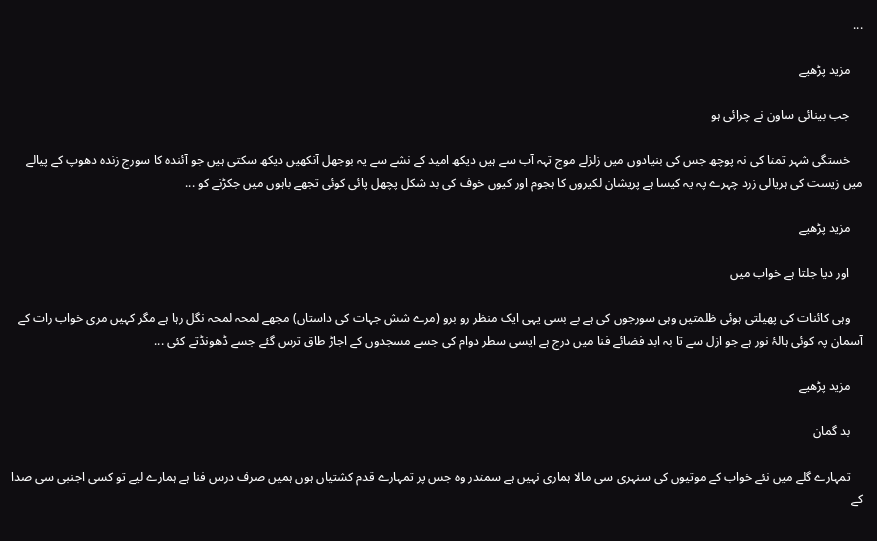...

    مزید پڑھیے

    جب بینائی ساون نے چرائی ہو

    خستگی شہر تمنا کی نہ پوچھ جس کی بنیادوں میں زلزلے موج تہہ آب سے ہیں دیکھ امید کے نشے سے یہ بوجھل آنکھیں دیکھ سکتی ہیں جو آئندہ کا سورج زندہ دھوپ کے پیالے میں زیست کی ہریالی زرد چہرے پہ یہ کیسا ہے پریشان لکیروں کا ہجوم اور کیوں خوف کی بد شکل پچھل پائی کوئی تجھے باہوں میں جکڑنے کو ...

    مزید پڑھیے

    اور دیا جلتا ہے خواب میں

    وہی کائنات کی پھیلتی ہوئی ظلمتیں وہی سورجوں کی ہے بے بسی یہی ایک منظر رو برو (مرے شش جہات کی داستاں) مجھے لمحہ لمحہ نگل رہا ہے مگر کہیں مری خواب رات کے آسمان پہ کوئی ہالۂ نور ہے جو ازل سے تا بہ ابد فضائے فنا میں درج ہے ایسی سطر دوام کی جسے مسجدوں کے اجاڑ طاق ترس گئے جسے ڈھونڈتے کئی ...

    مزید پڑھیے

    بد گمان

    تمہارے گلے میں نئے خواب کے موتیوں کی سنہری سی مالا ہماری نہیں ہے سمندر وہ جس پر تمہارے قدم کشتیاں ہوں ہمیں صرف درس فنا ہے ہمارے لیے تو کسی اجنبی سی صدا کے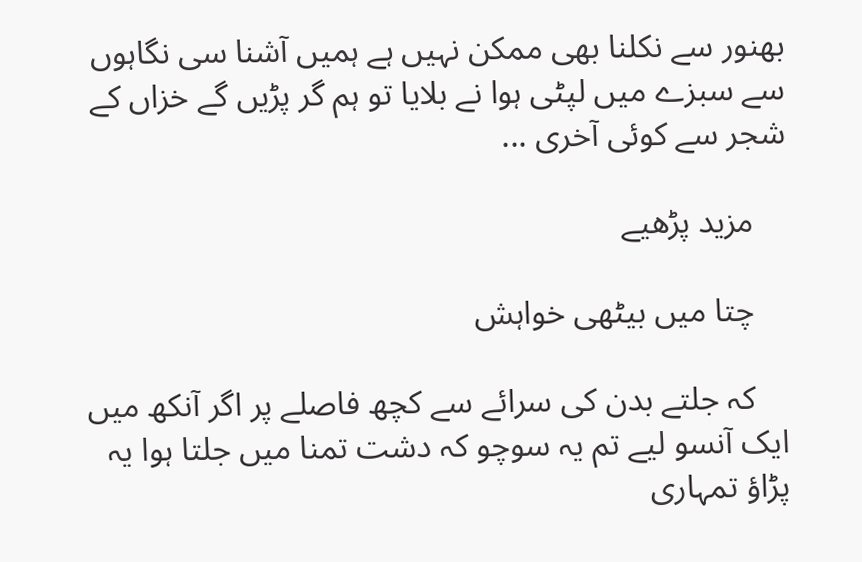بھنور سے نکلنا بھی ممکن نہیں ہے ہمیں آشنا سی نگاہوں سے سبزے میں لپٹی ہوا نے بلایا تو ہم گر پڑیں گے خزاں کے شجر سے کوئی آخری ...

    مزید پڑھیے

    چتا میں بیٹھی خواہش

    کہ جلتے بدن کی سرائے سے کچھ فاصلے پر اگر آنکھ میں ایک آنسو لیے تم یہ سوچو کہ دشت تمنا میں جلتا ہوا یہ پڑاؤ تمہاری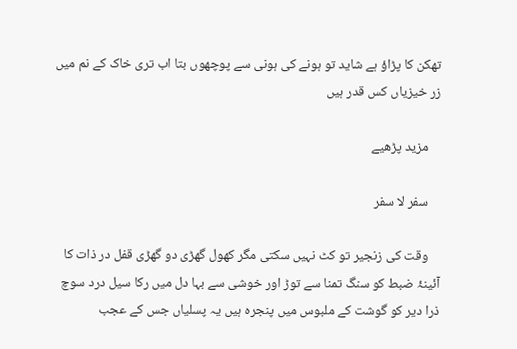تھکن کا پڑاؤ ہے شاید تو ہونے کی ہونی سے پوچھوں بتا اب تری خاک کے نم میں زر خیزیاں کس قدر ہیں

    مزید پڑھیے

    سفر لا سفر

    وقت کی زنجیر تو کٹ نہیں سکتی مگر کھول گھڑی دو گھڑی قفل در ذات کا آئینۂ ضبط کو سنگ تمنا سے توڑ اور خوشی سے بہا دل میں رکا سیل درد سوچ ذرا دیر کو گوشت کے ملبوس میں پنجرہ ہیں یہ پسلیاں جس کے عجب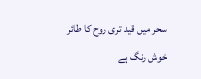سحر میں قید تری روح کا طائر خوش رنگ ہے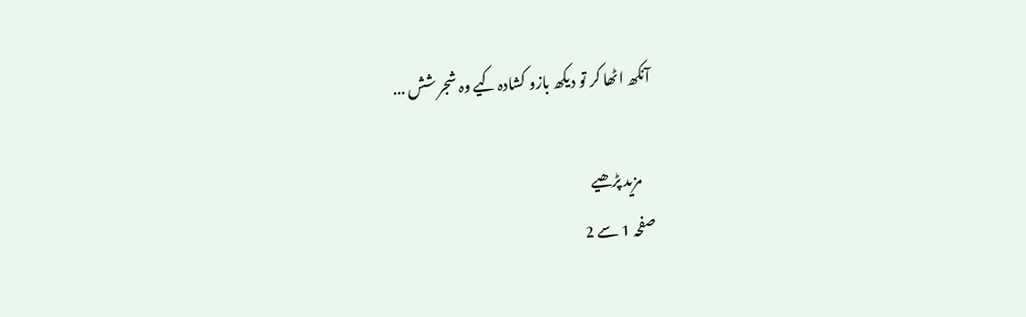آنکھ اٹھا کر تو دیکھ بازو کشادہ کیے وہ شجر شش ...

    مزید پڑھیے
صفحہ 1 سے 2